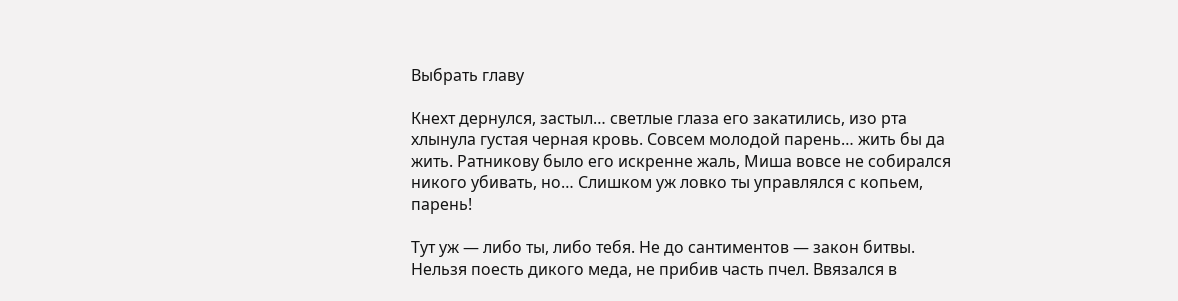Выбрать главу

Кнехт дернулся, застыл… светлые глаза его закатились, изо рта хлынула густая черная кровь. Совсем молодой парень… жить бы да жить. Ратникову было его искренне жаль, Миша вовсе не собирался никого убивать, но… Слишком уж ловко ты управлялся с копьем, парень!

Тут уж — либо ты, либо тебя. Не до сантиментов — закон битвы. Нельзя поесть дикого меда, не прибив часть пчел. Ввязался в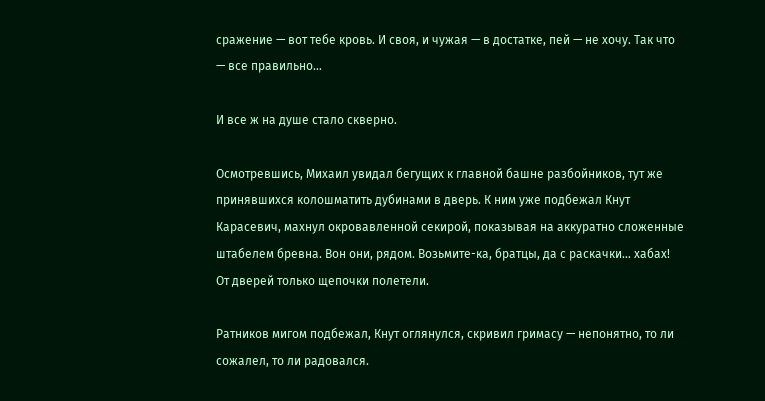сражение — вот тебе кровь. И своя, и чужая — в достатке, пей — не хочу. Так что — все правильно…

И все ж на душе стало скверно.

Осмотревшись, Михаил увидал бегущих к главной башне разбойников, тут же принявшихся колошматить дубинами в дверь. К ним уже подбежал Кнут Карасевич, махнул окровавленной секирой, показывая на аккуратно сложенные штабелем бревна. Вон они, рядом. Возьмите-ка, братцы, да с раскачки… хабах! От дверей только щепочки полетели.

Ратников мигом подбежал, Кнут оглянулся, скривил гримасу — непонятно, то ли сожалел, то ли радовался.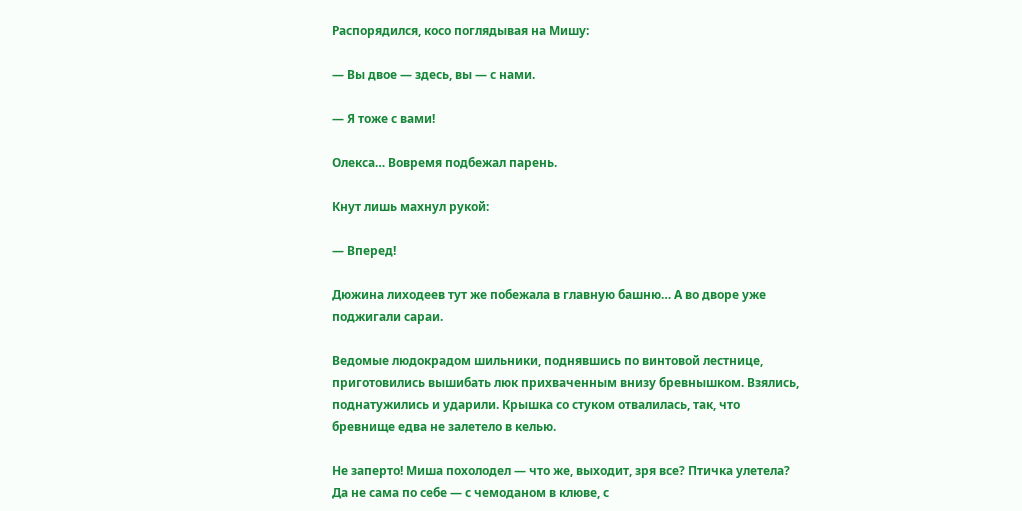Распорядился, косо поглядывая на Мишу:

— Вы двое — здесь, вы — с нами.

— Я тоже с вами!

Олекса… Вовремя подбежал парень.

Кнут лишь махнул рукой:

— Вперед!

Дюжина лиходеев тут же побежала в главную башню… А во дворе уже поджигали сараи.

Ведомые людокрадом шильники, поднявшись по винтовой лестнице, приготовились вышибать люк прихваченным внизу бревнышком. Взялись, поднатужились и ударили. Крышка со стуком отвалилась, так, что бревнище едва не залетело в келью.

Не заперто! Миша похолодел — что же, выходит, зря все? Птичка улетела? Да не сама по себе — с чемоданом в клюве, с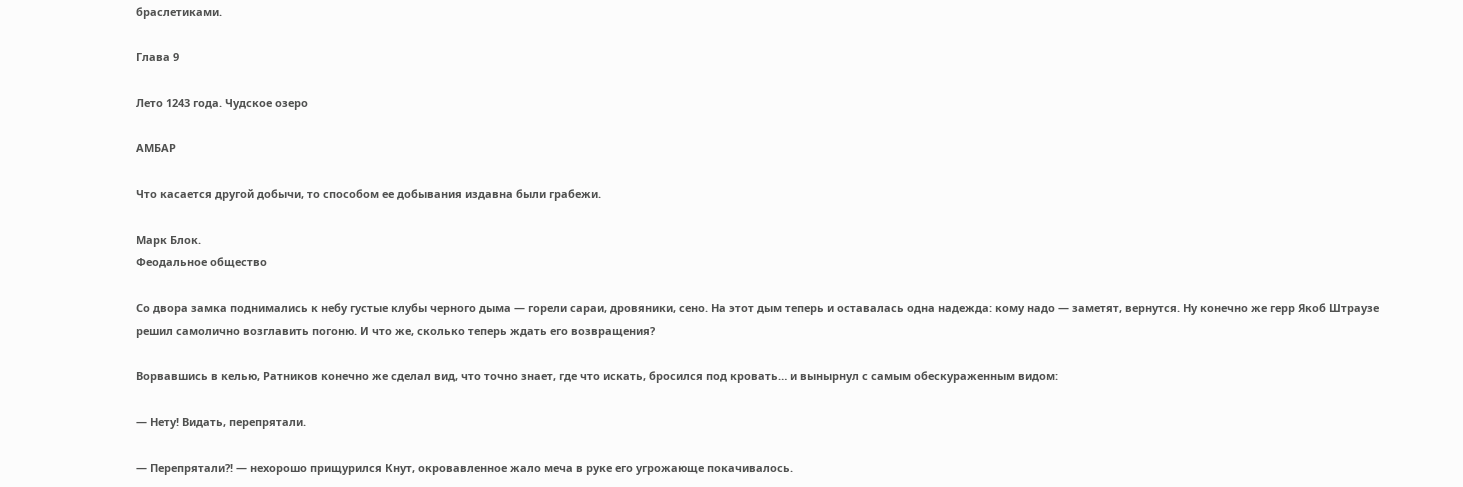браслетиками.

Глава 9

Лето 1243 года. Чудское озеро

АМБАР

Что касается другой добычи, то способом ее добывания издавна были грабежи.

Марк Блок.
Феодальное общество

Со двора замка поднимались к небу густые клубы черного дыма — горели сараи, дровяники, сено. На этот дым теперь и оставалась одна надежда: кому надо — заметят, вернутся. Ну конечно же герр Якоб Штраузе решил самолично возглавить погоню. И что же, сколько теперь ждать его возвращения?

Ворвавшись в келью, Ратников конечно же сделал вид, что точно знает, где что искать, бросился под кровать… и вынырнул с самым обескураженным видом:

— Нету! Видать, перепрятали.

— Перепрятали?! — нехорошо прищурился Кнут, окровавленное жало меча в руке его угрожающе покачивалось.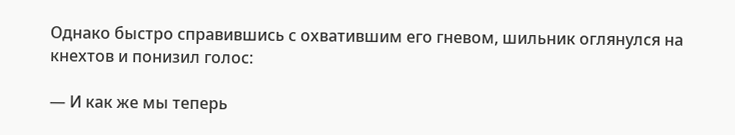Однако быстро справившись с охватившим его гневом, шильник оглянулся на кнехтов и понизил голос:

— И как же мы теперь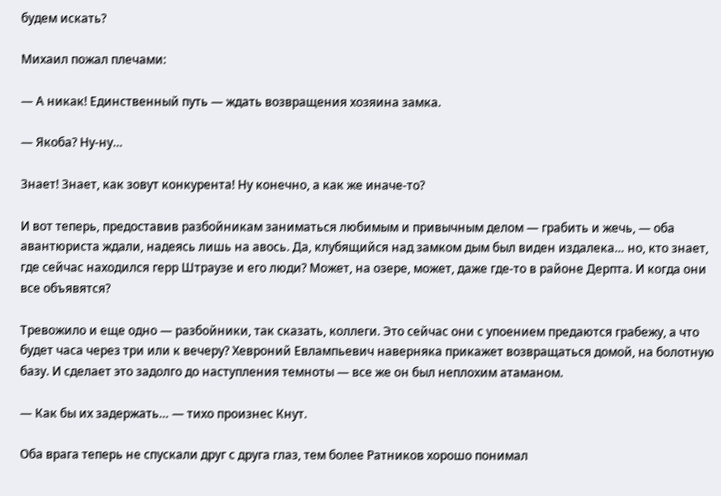будем искать?

Михаил пожал плечами:

— А никак! Единственный путь — ждать возвращения хозяина замка.

— Якоба? Ну-ну…

Знает! Знает, как зовут конкурента! Ну конечно, а как же иначе-то?

И вот теперь, предоставив разбойникам заниматься любимым и привычным делом — грабить и жечь, — оба авантюриста ждали, надеясь лишь на авось. Да, клубящийся над замком дым был виден издалека… но, кто знает, где сейчас находился герр Штраузе и его люди? Может, на озере, может, даже где-то в районе Дерпта. И когда они все объявятся?

Тревожило и еще одно — разбойники, так сказать, коллеги. Это сейчас они с упоением предаются грабежу, а что будет часа через три или к вечеру? Хевроний Евлампьевич наверняка прикажет возвращаться домой, на болотную базу. И сделает это задолго до наступления темноты — все же он был неплохим атаманом.

— Как бы их задержать… — тихо произнес Кнут.

Оба врага теперь не спускали друг с друга глаз, тем более Ратников хорошо понимал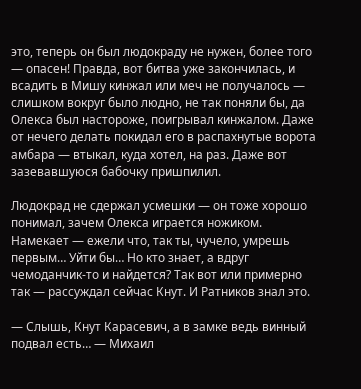это, теперь он был людокраду не нужен, более того — опасен! Правда, вот битва уже закончилась, и всадить в Мишу кинжал или меч не получалось — слишком вокруг было людно, не так поняли бы, да Олекса был настороже, поигрывал кинжалом. Даже от нечего делать покидал его в распахнутые ворота амбара — втыкал, куда хотел, на раз. Даже вот зазевавшуюся бабочку пришпилил.

Людокрад не сдержал усмешки — он тоже хорошо понимал, зачем Олекса играется ножиком. Намекает — ежели что, так ты, чучело, умрешь первым… Уйти бы… Но кто знает, а вдруг чемоданчик-то и найдется? Так вот или примерно так — рассуждал сейчас Кнут. И Ратников знал это.

— Слышь, Кнут Карасевич, а в замке ведь винный подвал есть… — Михаил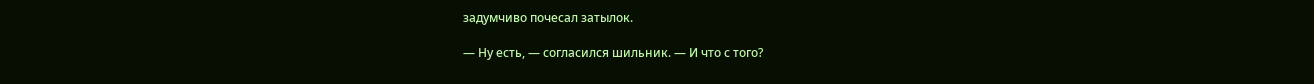задумчиво почесал затылок.

— Ну есть, — согласился шильник. — И что с того?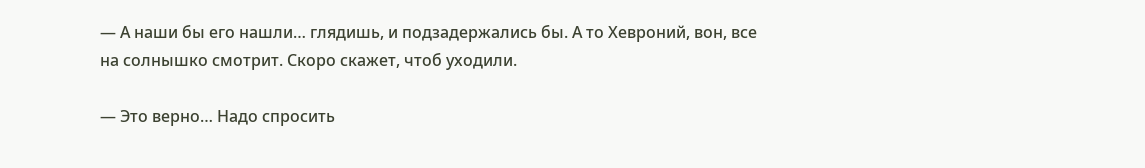— А наши бы его нашли… глядишь, и подзадержались бы. А то Хевроний, вон, все на солнышко смотрит. Скоро скажет, чтоб уходили.

— Это верно… Надо спросить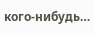кого-нибудь…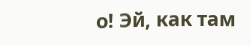о! Эй, как там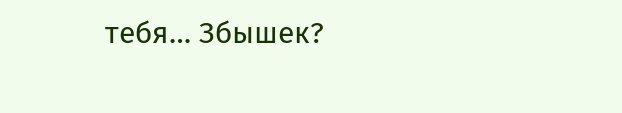тебя… Збышек?